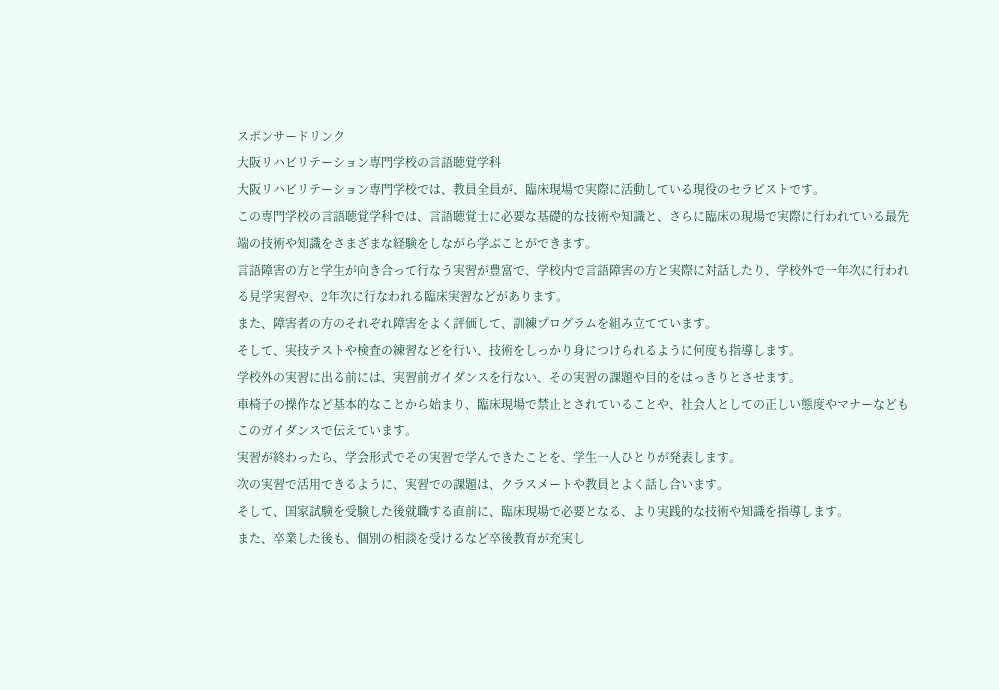スポンサードリンク
大阪リハビリテーション専門学校の言語聴覚学科
大阪リハビリテーション専門学校では、教員全員が、臨床現場で実際に活動している現役のセラピストです。
この専門学校の言語聴覚学科では、言語聴覚士に必要な基礎的な技術や知識と、さらに臨床の現場で実際に行われている最先端の技術や知識をさまざまな経験をしながら学ぶことができます。
言語障害の方と学生が向き合って行なう実習が豊富で、学校内で言語障害の方と実際に対話したり、学校外で一年次に行われる見学実習や、2年次に行なわれる臨床実習などがあります。
また、障害者の方のそれぞれ障害をよく評価して、訓練プログラムを組み立てています。
そして、実技テストや検査の練習などを行い、技術をしっかり身につけられるように何度も指導します。
学校外の実習に出る前には、実習前ガイダンスを行ない、その実習の課題や目的をはっきりとさせます。
車椅子の操作など基本的なことから始まり、臨床現場で禁止とされていることや、社会人としての正しい態度やマナーなどもこのガイダンスで伝えています。
実習が終わったら、学会形式でその実習で学んできたことを、学生一人ひとりが発表します。
次の実習で活用できるように、実習での課題は、クラスメートや教員とよく話し合います。
そして、国家試験を受験した後就職する直前に、臨床現場で必要となる、より実践的な技術や知識を指導します。
また、卒業した後も、個別の相談を受けるなど卒後教育が充実し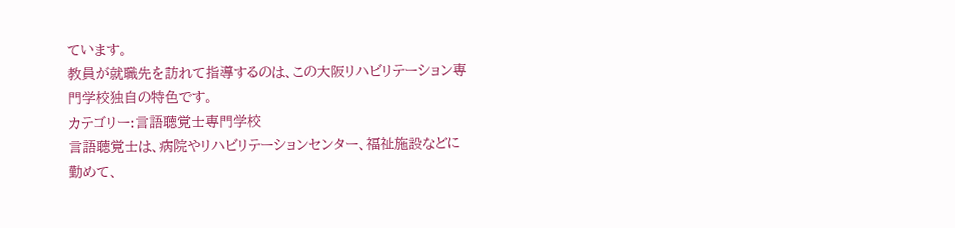ています。
教員が就職先を訪れて指導するのは、この大阪リハビリテーション専門学校独自の特色です。
カテゴリー:言語聴覚士専門学校
言語聴覚士は、病院やリハビリテーションセンター、福祉施設などに勤めて、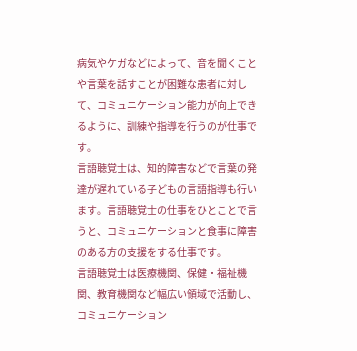病気やケガなどによって、音を聞くことや言葉を話すことが困難な患者に対して、コミュニケーション能力が向上できるように、訓練や指導を行うのが仕事です。
言語聴覚士は、知的障害などで言葉の発達が遅れている子どもの言語指導も行います。言語聴覚士の仕事をひとことで言うと、コミュニケーションと食事に障害のある方の支援をする仕事です。
言語聴覚士は医療機関、保健・福祉機関、教育機関など幅広い領域で活動し、コミュニケーション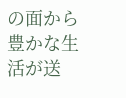の面から豊かな生活が送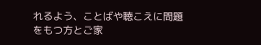れるよう、ことばや聴こえに問題をもつ方とご家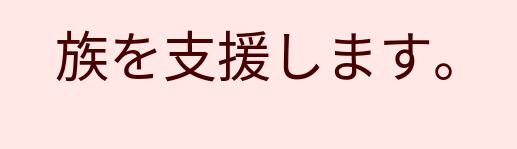族を支援します。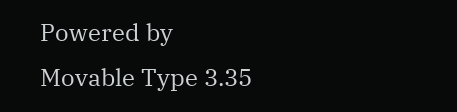Powered by
Movable Type 3.35